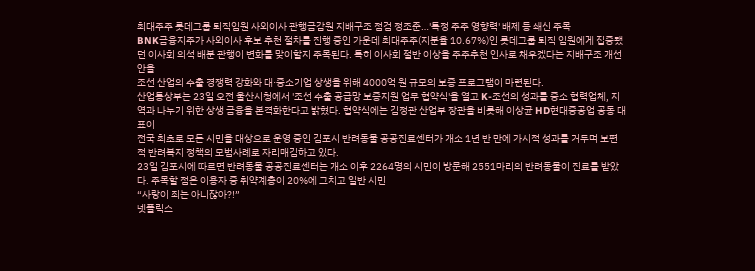최대주주 롯데그룹 퇴직임원 사외이사 관행금감원 지배구조 점검 정조준…'특정 주주 영향력' 배제 등 쇄신 주목
BNK금융지주가 사외이사 후보 추천 절차를 진행 중인 가운데 최대주주(지분율 10.67%)인 롯데그룹 퇴직 임원에게 집중됐던 이사회 의석 배분 관행이 변화를 맞이할지 주목된다. 특히 이사회 절반 이상을 주주추천 인사로 채우겠다는 지배구조 개선안을
조선 산업의 수출 경쟁력 강화와 대·중소기업 상생을 위해 4000억 원 규모의 보증 프로그램이 마련된다.
산업통상부는 23일 오전 울산시청에서 '조선 수출 공급망 보증지원 업무 협약식'을 열고 K-조선의 성과를 중소 협력업체, 지역과 나누기 위한 상생 금융을 본격화한다고 밝혔다. 협약식에는 김정관 산업부 장관을 비롯해 이상균 HD현대중공업 공동 대표이
전국 최초로 모든 시민을 대상으로 운영 중인 김포시 반려동물 공공진료센터가 개소 1년 반 만에 가시적 성과를 거두며 보편적 반려복지 정책의 모범사례로 자리매김하고 있다.
23일 김포시에 따르면 반려동물 공공진료센터는 개소 이후 2264명의 시민이 방문해 2551마리의 반려동물이 진료를 받았다. 주목할 점은 이용자 중 취약계층이 20%에 그치고 일반 시민
“사랑이 죄는 아니잖아?!”
넷플릭스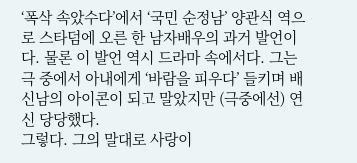‘폭삭 속았수다’에서 ‘국민 순정남’ 양관식 역으로 스타덤에 오른 한 남자배우의 과거 발언이다. 물론 이 발언 역시 드라마 속에서다. 그는 극 중에서 아내에게 ‘바람을 피우다’ 들키며 배신남의 아이콘이 되고 말았지만 (극중에선) 연신 당당했다.
그렇다. 그의 말대로 사랑이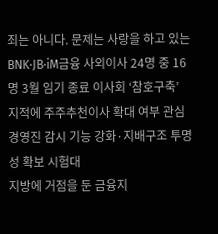죄는 아니다. 문제는 사랑을 하고 있는
BNK·JB·iM금융 사외이사 24명 중 16명 3월 임기 종료 이사회 ‘참호구축’ 지적에 주주추천이사 확대 여부 관심경영진 감시 기능 강화·지배구조 투명성 확보 시험대
지방에 거점을 둔 금융지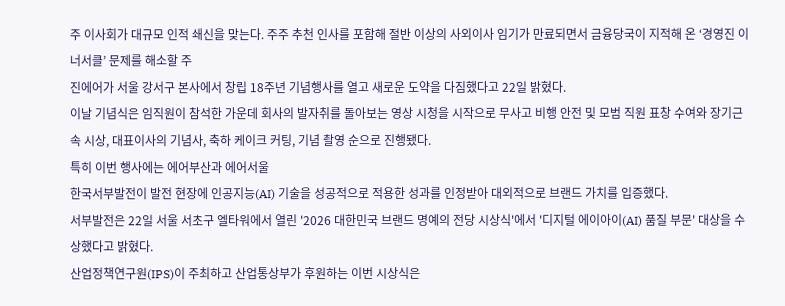주 이사회가 대규모 인적 쇄신을 맞는다. 주주 추천 인사를 포함해 절반 이상의 사외이사 임기가 만료되면서 금융당국이 지적해 온 ‘경영진 이너서클’ 문제를 해소할 주
진에어가 서울 강서구 본사에서 창립 18주년 기념행사를 열고 새로운 도약을 다짐했다고 22일 밝혔다.
이날 기념식은 임직원이 참석한 가운데 회사의 발자취를 돌아보는 영상 시청을 시작으로 무사고 비행 안전 및 모범 직원 표창 수여와 장기근속 시상, 대표이사의 기념사, 축하 케이크 커팅, 기념 촬영 순으로 진행됐다.
특히 이번 행사에는 에어부산과 에어서울
한국서부발전이 발전 현장에 인공지능(AI) 기술을 성공적으로 적용한 성과를 인정받아 대외적으로 브랜드 가치를 입증했다.
서부발전은 22일 서울 서초구 엘타워에서 열린 '2026 대한민국 브랜드 명예의 전당 시상식'에서 '디지털 에이아이(AI) 품질 부문' 대상을 수상했다고 밝혔다.
산업정책연구원(IPS)이 주최하고 산업통상부가 후원하는 이번 시상식은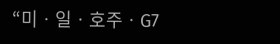“미ㆍ일ㆍ호주ㆍG7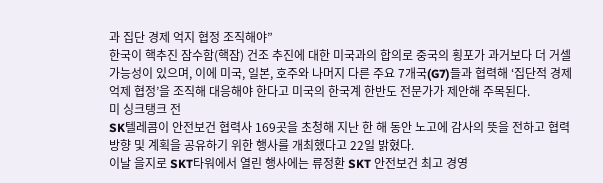과 집단 경제 억지 협정 조직해야”
한국이 핵추진 잠수함(핵잠) 건조 추진에 대한 미국과의 합의로 중국의 횡포가 과거보다 더 거셀 가능성이 있으며, 이에 미국, 일본, 호주와 나머지 다른 주요 7개국(G7)들과 협력해 ‘집단적 경제 억제 협정’을 조직해 대응해야 한다고 미국의 한국계 한반도 전문가가 제안해 주목된다.
미 싱크탱크 전
SK텔레콤이 안전보건 협력사 169곳을 초청해 지난 한 해 동안 노고에 감사의 뜻을 전하고 협력 방향 및 계획을 공유하기 위한 행사를 개최했다고 22일 밝혔다.
이날 을지로 SKT타워에서 열린 행사에는 류정환 SKT 안전보건 최고 경영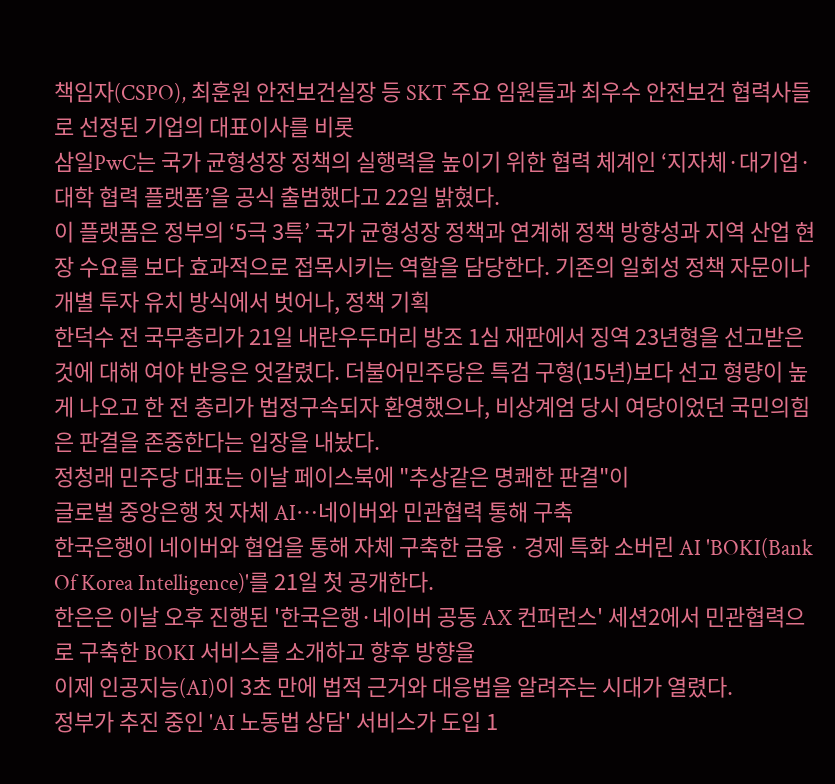책임자(CSPO), 최훈원 안전보건실장 등 SKT 주요 임원들과 최우수 안전보건 협력사들로 선정된 기업의 대표이사를 비롯
삼일PwC는 국가 균형성장 정책의 실행력을 높이기 위한 협력 체계인 ‘지자체·대기업·대학 협력 플랫폼’을 공식 출범했다고 22일 밝혔다.
이 플랫폼은 정부의 ‘5극 3특’ 국가 균형성장 정책과 연계해 정책 방향성과 지역 산업 현장 수요를 보다 효과적으로 접목시키는 역할을 담당한다. 기존의 일회성 정책 자문이나 개별 투자 유치 방식에서 벗어나, 정책 기획
한덕수 전 국무총리가 21일 내란우두머리 방조 1심 재판에서 징역 23년형을 선고받은 것에 대해 여야 반응은 엇갈렸다. 더불어민주당은 특검 구형(15년)보다 선고 형량이 높게 나오고 한 전 총리가 법정구속되자 환영했으나, 비상계엄 당시 여당이었던 국민의힘은 판결을 존중한다는 입장을 내놨다.
정청래 민주당 대표는 이날 페이스북에 "추상같은 명쾌한 판결"이
글로벌 중앙은행 첫 자체 AI⋯네이버와 민관협력 통해 구축
한국은행이 네이버와 협업을 통해 자체 구축한 금융ㆍ경제 특화 소버린 AI 'BOKI(Bank Of Korea Intelligence)'를 21일 첫 공개한다.
한은은 이날 오후 진행된 '한국은행·네이버 공동 AX 컨퍼런스' 세션2에서 민관협력으로 구축한 BOKI 서비스를 소개하고 향후 방향을
이제 인공지능(AI)이 3초 만에 법적 근거와 대응법을 알려주는 시대가 열렸다.
정부가 추진 중인 'AI 노동법 상담' 서비스가 도입 1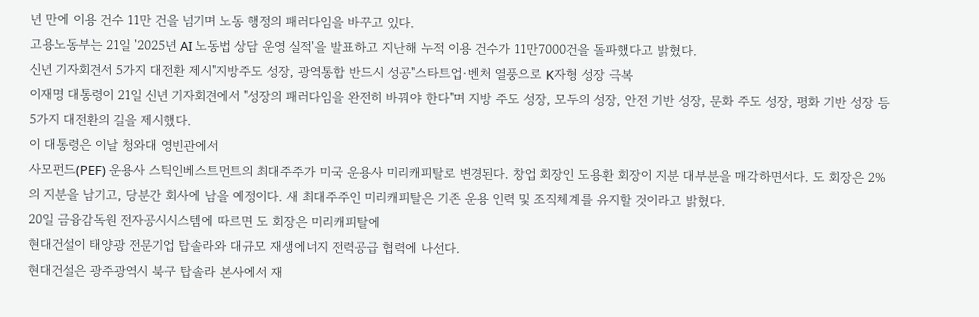년 만에 이용 건수 11만 건을 넘기며 노동 행정의 패러다임을 바꾸고 있다.
고용노동부는 21일 '2025년 AI 노동법 상담 운영 실적'을 발표하고 지난해 누적 이용 건수가 11만7000건을 돌파했다고 밝혔다.
신년 기자회견서 5가지 대전환 제시"지방주도 성장, 광역통합 반드시 성공"스타트업·벤처 열풍으로 K자형 성장 극복
이재명 대통령이 21일 신년 기자회견에서 "성장의 패러다임을 완전히 바꿔야 한다"며 지방 주도 성장, 모두의 성장, 안전 기반 성장, 문화 주도 성장, 평화 기반 성장 등 5가지 대전환의 길을 제시했다.
이 대통령은 이날 청와대 영빈관에서
사모펀드(PEF) 운용사 스틱인베스트먼트의 최대주주가 미국 운용사 미리캐피탈로 변경된다. 창업 회장인 도용환 회장이 지분 대부분을 매각하면서다. 도 회장은 2%의 지분을 남기고, 당분간 회사에 남을 예정이다. 새 최대주주인 미리캐피탈은 기존 운용 인력 및 조직체계를 유지할 것이라고 밝혔다.
20일 금융감독원 전자공시시스템에 따르면 도 회장은 미리캐피탈에
현대건설이 태양광 전문기업 탑솔라와 대규모 재생에너지 전력공급 협력에 나선다.
현대건설은 광주광역시 북구 탑솔라 본사에서 재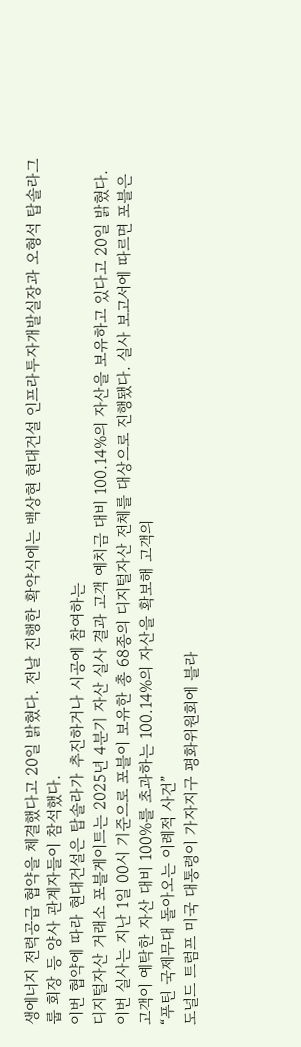생에너지 전력공급 협약을 체결했다고 20일 밝혔다. 전날 진행한 확약식에는 백상현 현대건설 인프라투자개발실장과 오형석 탑솔라그룹 회장 등 양사 관계자들이 참석했다.
이번 협약에 따라 현대건설은 탑솔라가 추진하거나 시공에 참여하는
디지털자산 거래소 포블게이트는 2025년 4분기 자산 실사 결과 고객 예치금 대비 100.14%의 자산을 보유하고 있다고 20일 밝혔다.
이번 실사는 지난 1일 00시 기준으로 포블이 보유한 총 68종의 디지털자산 전체를 대상으로 진행됐다. 실사 보고서에 따르면 포블은 고객이 예탁한 자산 대비 100%를 초과하는 100.14%의 자산을 확보해 고객의
“푸틴 국제무대 돌아오는 이례적 사건”
도널드 트럼프 미국 대통령이 가자지구 평화위원회에 블라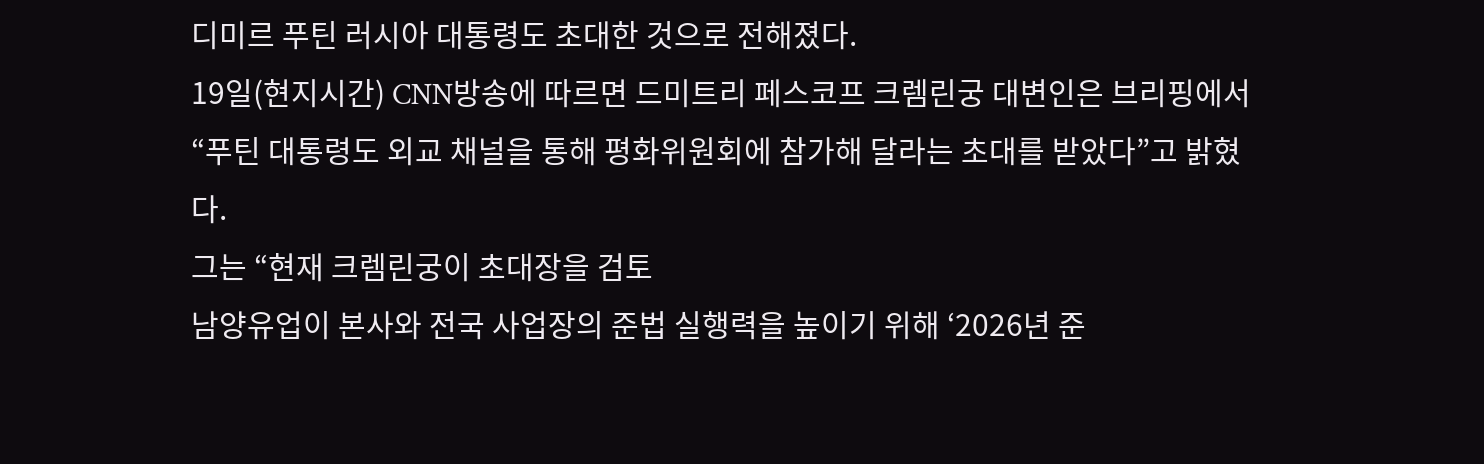디미르 푸틴 러시아 대통령도 초대한 것으로 전해졌다.
19일(현지시간) CNN방송에 따르면 드미트리 페스코프 크렘린궁 대변인은 브리핑에서 “푸틴 대통령도 외교 채널을 통해 평화위원회에 참가해 달라는 초대를 받았다”고 밝혔다.
그는 “현재 크렘린궁이 초대장을 검토
남양유업이 본사와 전국 사업장의 준법 실행력을 높이기 위해 ‘2026년 준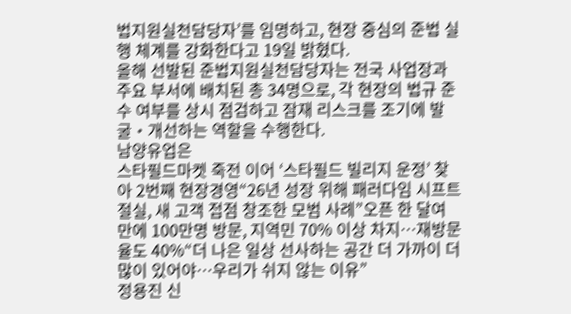법지원실천담당자’를 임명하고, 현장 중심의 준법 실행 체계를 강화한다고 19일 밝혔다.
올해 선발된 준법지원실천담당자는 전국 사업장과 주요 부서에 배치된 총 34명으로, 각 현장의 법규 준수 여부를 상시 점검하고 잠재 리스크를 조기에 발굴‧개선하는 역할을 수행한다.
남양유업은
스타필드마켓 죽전 이어 ‘스타필드 빌리지 운정’ 찾아 2번째 현장경영“26년 성장 위해 패러다임 시프트 절실, 새 고객 접점 창조한 모범 사례”오픈 한 달여 만에 100만명 방문, 지역민 70% 이상 차지⋯재방문율도 40%“더 나은 일상 선사하는 공간 더 가까이 더 많이 있어야⋯우리가 쉬지 않는 이유”
정용진 신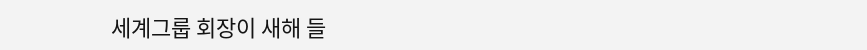세계그룹 회장이 새해 들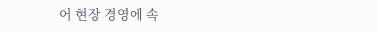어 현장 경영에 속